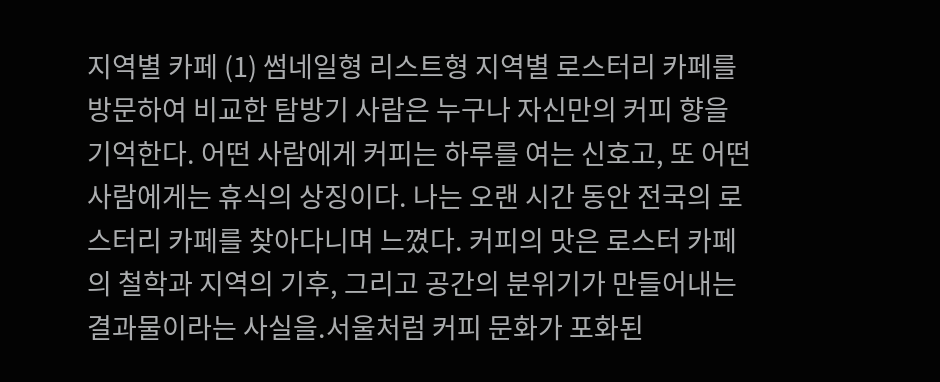지역별 카페 (1) 썸네일형 리스트형 지역별 로스터리 카페를 방문하여 비교한 탐방기 사람은 누구나 자신만의 커피 향을 기억한다. 어떤 사람에게 커피는 하루를 여는 신호고, 또 어떤 사람에게는 휴식의 상징이다. 나는 오랜 시간 동안 전국의 로스터리 카페를 찾아다니며 느꼈다. 커피의 맛은 로스터 카페의 철학과 지역의 기후, 그리고 공간의 분위기가 만들어내는 결과물이라는 사실을.서울처럼 커피 문화가 포화된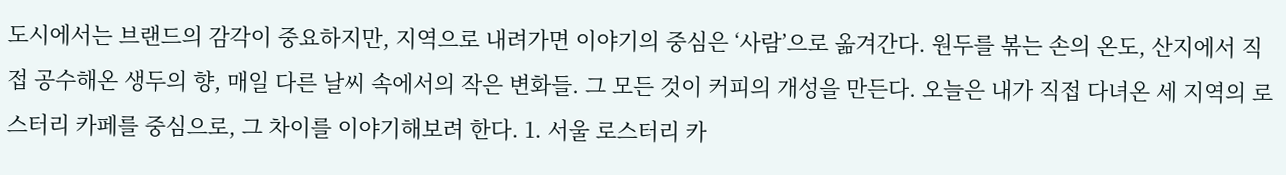도시에서는 브랜드의 감각이 중요하지만, 지역으로 내려가면 이야기의 중심은 ‘사람’으로 옮겨간다. 원두를 볶는 손의 온도, 산지에서 직접 공수해온 생두의 향, 매일 다른 날씨 속에서의 작은 변화들. 그 모든 것이 커피의 개성을 만든다. 오늘은 내가 직접 다녀온 세 지역의 로스터리 카페를 중심으로, 그 차이를 이야기해보려 한다. 1. 서울 로스터리 카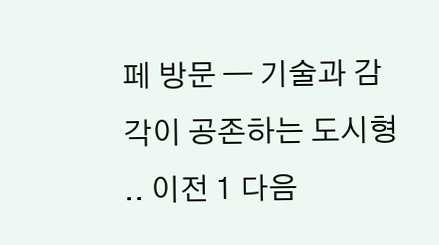페 방문 — 기술과 감각이 공존하는 도시형 .. 이전 1 다음